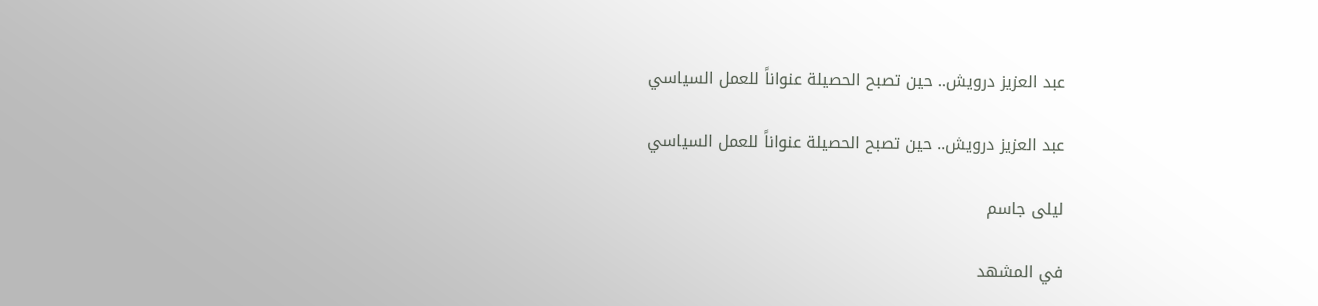عبد العزيز درويش.. حين تصبح الحصيلة عنواناً للعمل السياسي

عبد العزيز درويش.. حين تصبح الحصيلة عنواناً للعمل السياسي

ليلى جاسم

في المشهد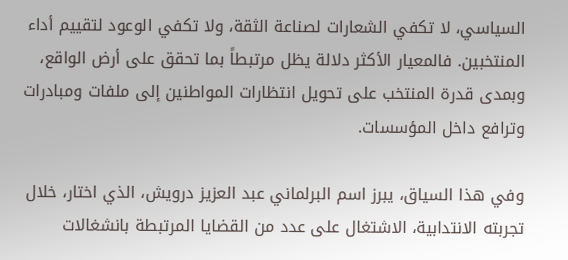السياسي، لا تكفي الشعارات لصناعة الثقة، ولا تكفي الوعود لتقييم أداء المنتخبين. فالمعيار الأكثر دلالة يظل مرتبطاً بما تحقق على أرض الواقع، وبمدى قدرة المنتخب على تحويل انتظارات المواطنين إلى ملفات ومبادرات وترافع داخل المؤسسات.

وفي هذا السياق، يبرز اسم البرلماني عبد العزيز درويش، الذي اختار، خلال تجربته الانتدابية، الاشتغال على عدد من القضايا المرتبطة بانشغالات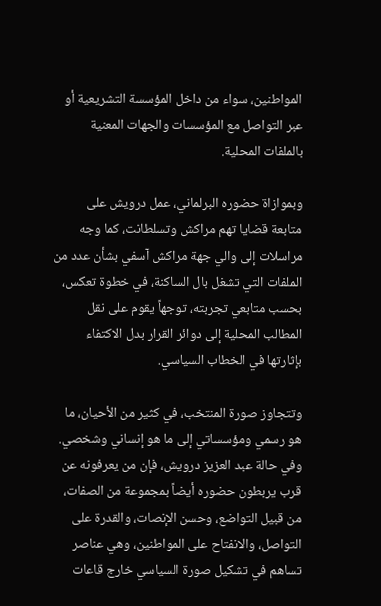المواطنين، سواء من داخل المؤسسة التشريعية أو عبر التواصل مع المؤسسات والجهات المعنية بالملفات المحلية.

وبموازاة حضوره البرلماني، عمل درويش على متابعة قضايا تهم مراكش وتسلطانت، كما وجه مراسلات إلى والي جهة مراكش آسفي بشأن عدد من الملفات التي تشغل بال الساكنة، في خطوة تعكس، بحسب متابعي تجربته، توجهاً يقوم على نقل المطالب المحلية إلى دوائر القرار بدل الاكتفاء بإثارتها في الخطاب السياسي.

وتتجاوز صورة المنتخب، في كثير من الأحيان، ما هو رسمي ومؤسساتي إلى ما هو إنساني وشخصي. وفي حالة عبد العزيز درويش، فإن من يعرفونه عن قرب يربطون حضوره أيضاً بمجموعة من الصفات، من قبيل التواضع، وحسن الإنصات، والقدرة على التواصل، والانفتاح على المواطنين، وهي عناصر تساهم في تشكيل صورة السياسي خارج قاعات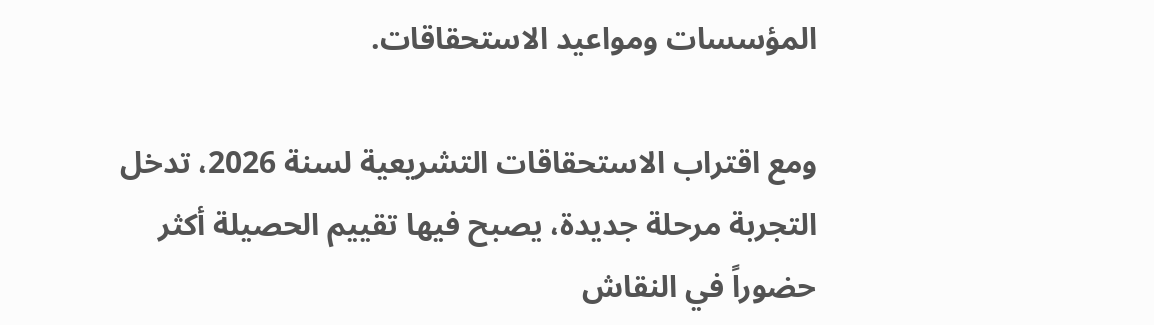المؤسسات ومواعيد الاستحقاقات.

ومع اقتراب الاستحقاقات التشريعية لسنة 2026، تدخل التجربة مرحلة جديدة، يصبح فيها تقييم الحصيلة أكثر حضوراً في النقاش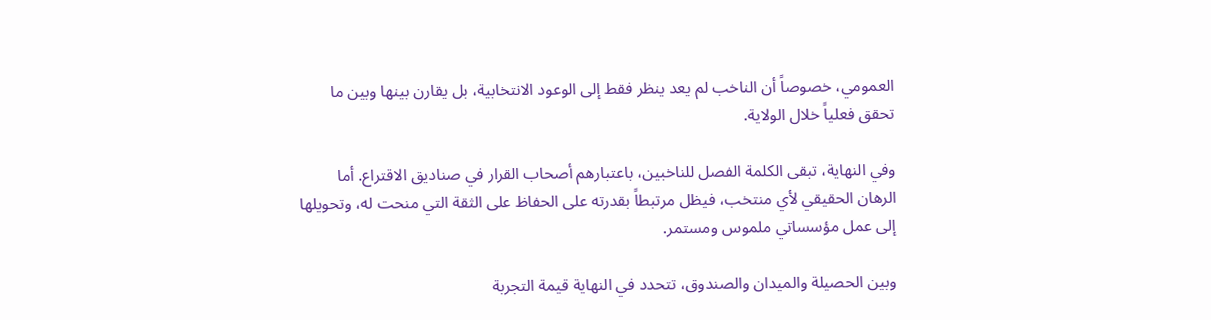العمومي، خصوصاً أن الناخب لم يعد ينظر فقط إلى الوعود الانتخابية، بل يقارن بينها وبين ما تحقق فعلياً خلال الولاية.

وفي النهاية، تبقى الكلمة الفصل للناخبين، باعتبارهم أصحاب القرار في صناديق الاقتراع. أما الرهان الحقيقي لأي منتخب، فيظل مرتبطاً بقدرته على الحفاظ على الثقة التي منحت له، وتحويلها إلى عمل مؤسساتي ملموس ومستمر.

وبين الحصيلة والميدان والصندوق، تتحدد في النهاية قيمة التجربة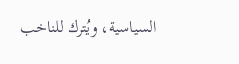السياسية، ويُترك للناخب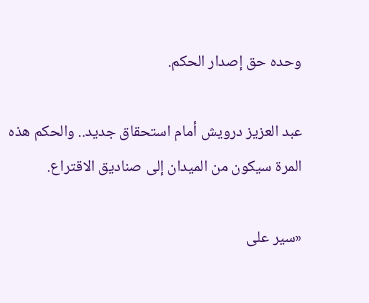وحده حق إصدار الحكم.

عبد العزيز درويش أمام استحقاق جديد.. والحكم هذه المرة سيكون من الميدان إلى صناديق الاقتراع.

«سير على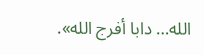الله… دابا أفرج الله».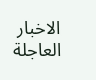الاخبار العاجلة